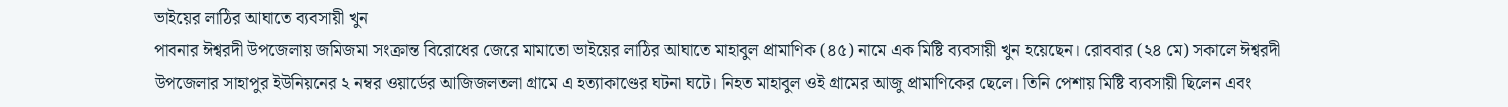ভাইয়ের লাঠির আঘাতে ব্যবসায়ী খুন
পাবনার ঈশ্বরদী উপজেলায় জমিজমা সংক্রান্ত বিরোধের জেরে মামাতো ভাইয়ের লাঠির আঘাতে মাহাবুল প্রামাণিক (৪৫) নামে এক মিষ্টি ব্যবসায়ী খুন হয়েছেন। রোববার (২৪ মে) সকালে ঈশ্বরদী উপজেলার সাহাপুর ইউনিয়নের ২ নম্বর ওয়ার্ডের আজিজলতলা গ্রামে এ হত্যাকাণ্ডের ঘটনা ঘটে। নিহত মাহাবুল ওই গ্রামের আজু প্রামাণিকের ছেলে। তিনি পেশায় মিষ্টি ব্যবসায়ী ছিলেন এবং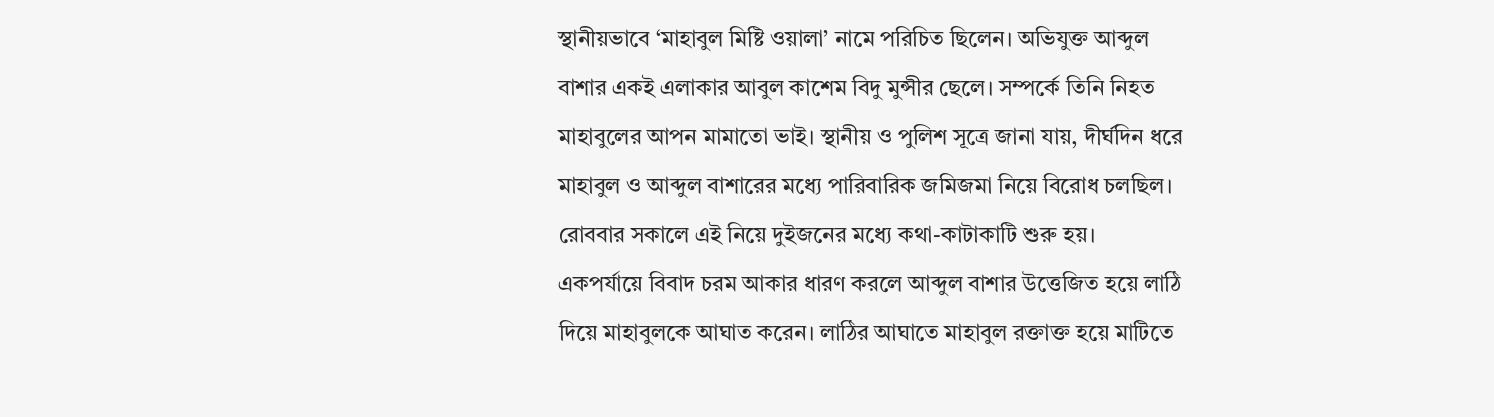স্থানীয়ভাবে ‘মাহাবুল মিষ্টি ওয়ালা’ নামে পরিচিত ছিলেন। অভিযুক্ত আব্দুল বাশার একই এলাকার আবুল কাশেম বিদু মুন্সীর ছেলে। সম্পর্কে তিনি নিহত মাহাবুলের আপন মামাতো ভাই। স্থানীয় ও পুলিশ সূত্রে জানা যায়, দীর্ঘদিন ধরে মাহাবুল ও আব্দুল বাশারের মধ্যে পারিবারিক জমিজমা নিয়ে বিরোধ চলছিল। রোববার সকালে এই নিয়ে দুইজনের মধ্যে কথা-কাটাকাটি শুরু হয়। একপর্যায়ে বিবাদ চরম আকার ধারণ করলে আব্দুল বাশার উত্তেজিত হয়ে লাঠি দিয়ে মাহাবুলকে আঘাত করেন। লাঠির আঘাতে মাহাবুল রক্তাক্ত হয়ে মাটিতে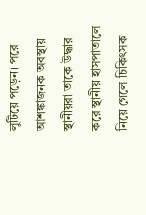লুটিয়ে পড়েন। পরে আশঙ্কাজনক অবস্থায় স্থানীয়রা তাকে উদ্ধার করে স্থানীয় হাসপাতালে নিয়ে গেলে চিকিৎসক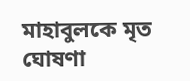মাহাবুলকে মৃত ঘোষণা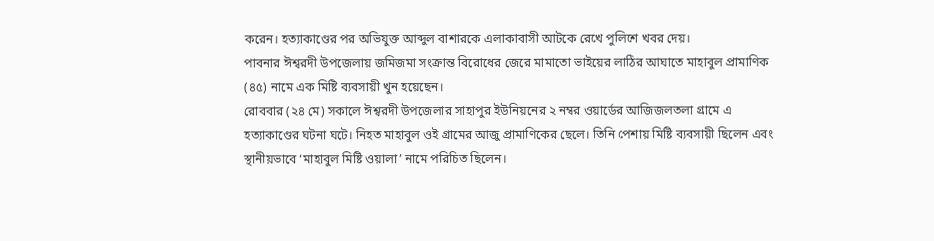করেন। হত্যাকাণ্ডের পর অভিযুক্ত আব্দুল বাশারকে এলাকাবাসী আটকে রেখে পুলিশে খবর দেয়।
পাবনার ঈশ্বরদী উপজেলায় জমিজমা সংক্রান্ত বিরোধের জেরে মামাতো ভাইয়ের লাঠির আঘাতে মাহাবুল প্রামাণিক (৪৫) নামে এক মিষ্টি ব্যবসায়ী খুন হয়েছেন।
রোববার (২৪ মে) সকালে ঈশ্বরদী উপজেলার সাহাপুর ইউনিয়নের ২ নম্বর ওয়ার্ডের আজিজলতলা গ্রামে এ হত্যাকাণ্ডের ঘটনা ঘটে। নিহত মাহাবুল ওই গ্রামের আজু প্রামাণিকের ছেলে। তিনি পেশায় মিষ্টি ব্যবসায়ী ছিলেন এবং স্থানীয়ভাবে ‘মাহাবুল মিষ্টি ওয়ালা’ নামে পরিচিত ছিলেন।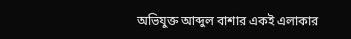অভিযুক্ত আব্দুল বাশার একই এলাকার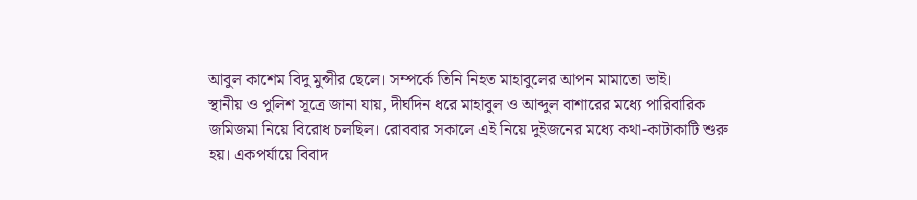আবুল কাশেম বিদু মুন্সীর ছেলে। সম্পর্কে তিনি নিহত মাহাবুলের আপন মামাতো ভাই।
স্থানীয় ও পুলিশ সূত্রে জানা যায়, দীর্ঘদিন ধরে মাহাবুল ও আব্দুল বাশারের মধ্যে পারিবারিক জমিজমা নিয়ে বিরোধ চলছিল। রোববার সকালে এই নিয়ে দুইজনের মধ্যে কথা-কাটাকাটি শুরু হয়। একপর্যায়ে বিবাদ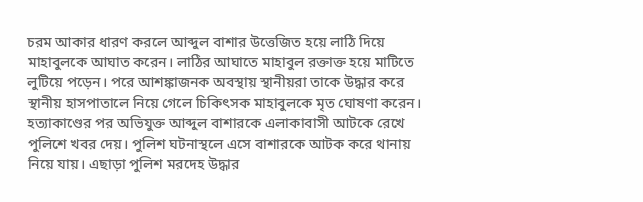চরম আকার ধারণ করলে আব্দুল বাশার উত্তেজিত হয়ে লাঠি দিয়ে মাহাবুলকে আঘাত করেন। লাঠির আঘাতে মাহাবুল রক্তাক্ত হয়ে মাটিতে লুটিয়ে পড়েন। পরে আশঙ্কাজনক অবস্থায় স্থানীয়রা তাকে উদ্ধার করে স্থানীয় হাসপাতালে নিয়ে গেলে চিকিৎসক মাহাবুলকে মৃত ঘোষণা করেন।
হত্যাকাণ্ডের পর অভিযুক্ত আব্দুল বাশারকে এলাকাবাসী আটকে রেখে পুলিশে খবর দেয়। পুলিশ ঘটনাস্থলে এসে বাশারকে আটক করে থানায় নিয়ে যায়। এছাড়া পুলিশ মরদেহ উদ্ধার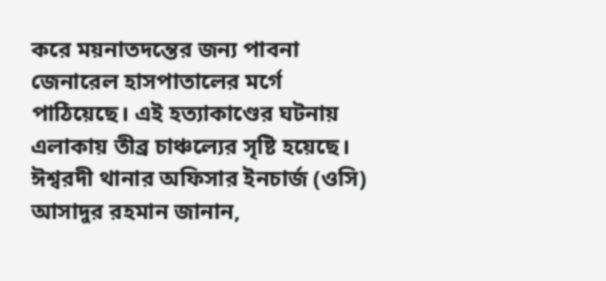করে ময়নাতদন্তের জন্য পাবনা জেনারেল হাসপাতালের মর্গে পাঠিয়েছে। এই হত্যাকাণ্ডের ঘটনায় এলাকায় তীব্র চাঞ্চল্যের সৃষ্টি হয়েছে।
ঈশ্বরদী থানার অফিসার ইনচার্জ (ওসি) আসাদুর রহমান জানান,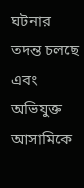ঘটনার তদন্ত চলছে এবং অভিযুক্ত আসামিকে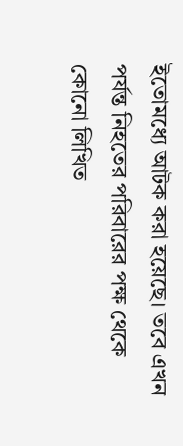ইতোমধ্যে আটক করা হয়েছে। তবে এখন পর্যন্ত নিহতের পরিবারের পক্ষ থেকে কোনো লিখিত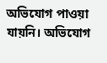অভিযোগ পাওয়া যায়নি। অভিযোগ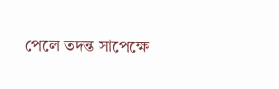পেলে তদন্ত সাপেক্ষে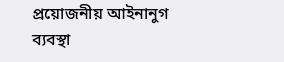প্রয়োজনীয় আইনানুগ ব্যবস্থা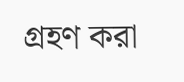গ্রহণ করা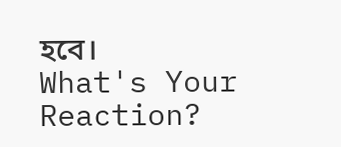হবে।
What's Your Reaction?